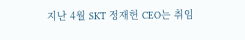지난 4월 SKT 정재헌 CEO는 취임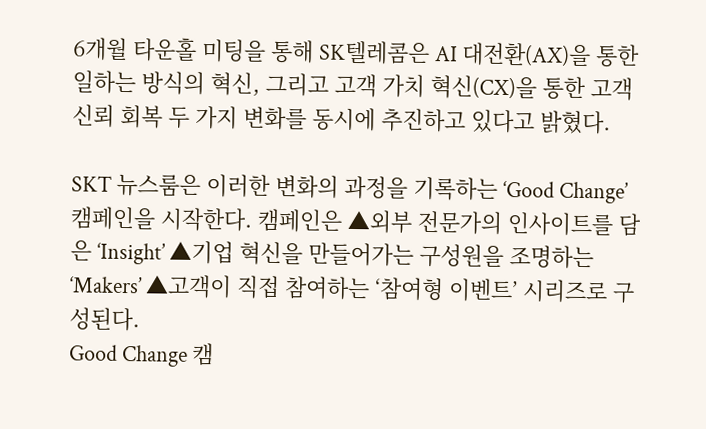6개월 타운홀 미팅을 통해 SK텔레콤은 AI 대전환(AX)을 통한 일하는 방식의 혁신, 그리고 고객 가치 혁신(CX)을 통한 고객 신뢰 회복 두 가지 변화를 동시에 추진하고 있다고 밝혔다.

SKT 뉴스룸은 이러한 변화의 과정을 기록하는 ‘Good Change’ 캠페인을 시작한다. 캠페인은 ▲외부 전문가의 인사이트를 담은 ‘Insight’ ▲기업 혁신을 만들어가는 구성원을 조명하는 ‘Makers’ ▲고객이 직접 참여하는 ‘참여형 이벤트’ 시리즈로 구성된다.
Good Change 캠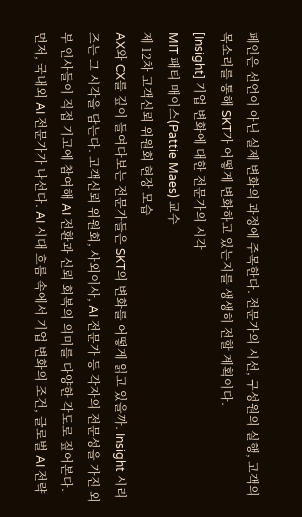페인은 선언이 아닌 실제 변화의 과정에 주목한다. 전문가의 시선, 구성원의 실행, 고객의 목소리를 통해 SKT가 어떻게 변화하고 있는지를 생생히 전할 계획이다.
[Insight] 기업 변화에 대한 전문가의 시각
MIT 패티 매이스(Pattie Maes) 교수
제 12차 고객신뢰 위원회 현장 모습
AX와 CX를 깊이 들여다보는 전문가들은 SKT의 변화를 어떻게 읽고 있을까. Insight 시리즈는 그 시각을 담는다. 고객신뢰 위원회, 사외이사, AI 전문가 등 각자의 전문성을 가진 외부 인사들이 직접 기고에 참여해 AI 전환과 신뢰 회복의 의미를 다양한 각도로 짚어본다.
먼저, 국내외 AI 전문가가 나선다. AI 시대 흐름 속에서 기업 변화의 조건, 글로벌 AI 전략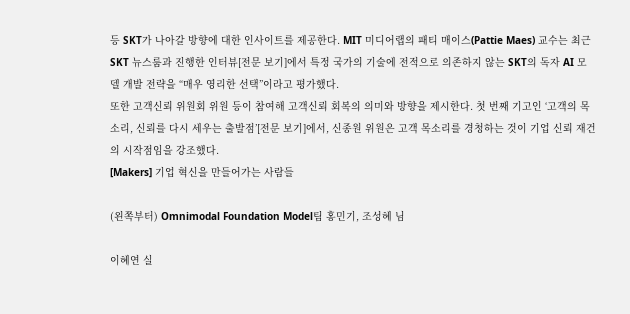등 SKT가 나아갈 방향에 대한 인사이트를 제공한다. MIT 미디어랩의 패티 매이스(Pattie Maes) 교수는 최근 SKT 뉴스룸과 진행한 인터뷰[전문 보기]에서 특정 국가의 기술에 전적으로 의존하지 않는 SKT의 독자 AI 모델 개발 전략을 “매우 영리한 선택”이라고 평가했다.
또한 고객신뢰 위원회 위원 등이 참여해 고객신뢰 회복의 의미와 방향을 제시한다. 첫 번째 기고인 ‘고객의 목소리, 신뢰를 다시 세우는 출발점’[전문 보기]에서, 신종원 위원은 고객 목소리를 경청하는 것이 기업 신뢰 재건의 시작점임을 강조했다.
[Makers] 기업 혁신을 만들어가는 사람들

(왼쪽부터) Omnimodal Foundation Model팀 홍민기, 조성혜 님

이혜연 실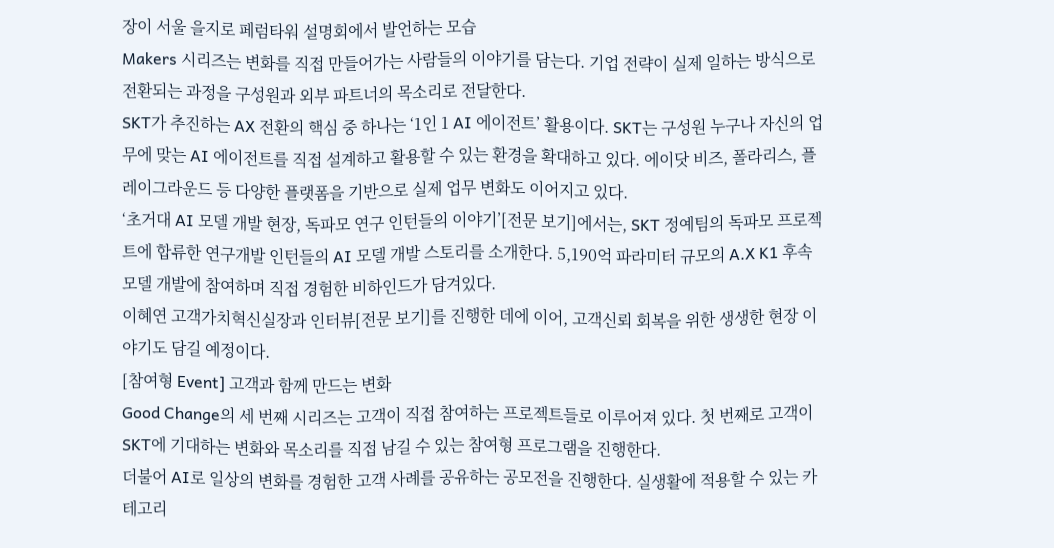장이 서울 을지로 페럼타워 설명회에서 발언하는 모습
Makers 시리즈는 변화를 직접 만들어가는 사람들의 이야기를 담는다. 기업 전략이 실제 일하는 방식으로 전환되는 과정을 구성원과 외부 파트너의 목소리로 전달한다.
SKT가 추진하는 AX 전환의 핵심 중 하나는 ‘1인 1 AI 에이전트’ 활용이다. SKT는 구성원 누구나 자신의 업무에 맞는 AI 에이전트를 직접 설계하고 활용할 수 있는 환경을 확대하고 있다. 에이닷 비즈, 폴라리스, 플레이그라운드 등 다양한 플랫폼을 기반으로 실제 업무 변화도 이어지고 있다.
‘초거대 AI 모델 개발 현장, 독파모 연구 인턴들의 이야기’[전문 보기]에서는, SKT 정예팀의 독파모 프로젝트에 합류한 연구개발 인턴들의 AI 모델 개발 스토리를 소개한다. 5,190억 파라미터 규모의 A.X K1 후속 모델 개발에 참여하며 직접 경험한 비하인드가 담겨있다.
이혜연 고객가치혁신실장과 인터뷰[전문 보기]를 진행한 데에 이어, 고객신뢰 회복을 위한 생생한 현장 이야기도 담길 예정이다.
[참여형 Event] 고객과 함께 만드는 변화
Good Change의 세 번째 시리즈는 고객이 직접 참여하는 프로젝트들로 이루어져 있다. 첫 번째로 고객이 SKT에 기대하는 변화와 목소리를 직접 남길 수 있는 참여형 프로그램을 진행한다.
더불어 AI로 일상의 변화를 경험한 고객 사례를 공유하는 공모전을 진행한다. 실생활에 적용할 수 있는 카테고리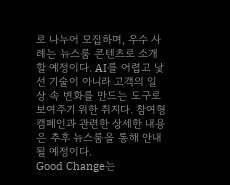로 나누어 모집하며, 우수 사례는 뉴스룸 콘텐츠로 소개할 예정이다. AI를 어렵고 낯선 기술이 아니라 고객의 일상 속 변화를 만드는 도구로 보여주기 위한 취지다. 참여형 캠페인과 관련한 상세한 내용은 추후 뉴스룸을 통해 안내될 예정이다.
Good Change는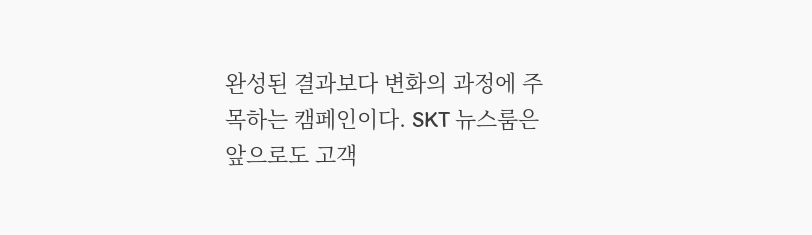완성된 결과보다 변화의 과정에 주목하는 캠페인이다. SKT 뉴스룸은 앞으로도 고객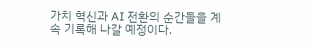가치 혁신과 AI 전환의 순간들을 계속 기록해 나갈 예정이다.